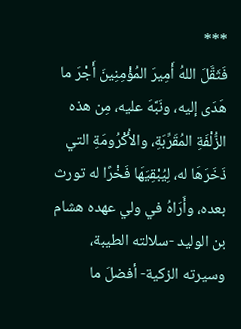***
فَثَقَّلَ اللهُ أَمِيرَ المُؤْمِنِينَ أَجْرَ ما هَدَى إليه، ونَبَّهَ عليه، مِن هذه الزُّلْفَةِ المُقَرِّبَةِ، والأُكْرُومَةِ التي ذَخَرَهَا له، لِيُبْقِيَهَا فَخْرًا له تورث بعده، وأَرَاهُ في ولي عهده هشام بن الوليد -سلالته الطيبة، وسيرته الزكية- أفضلَ ما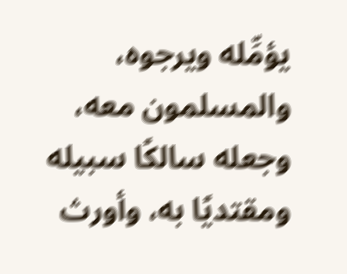يؤمِّله ويرجوه، والمسلمون معه، وجعله سالكًا سبيله ومقتديًا به، وأورث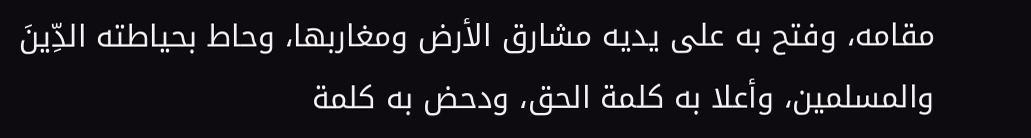مقامه، وفتح به على يديه مشارق الأرض ومغاربها، وحاط بحياطته الدِّينَ والمسلمين، وأعلا به كلمة الحق، ودحض به كلمة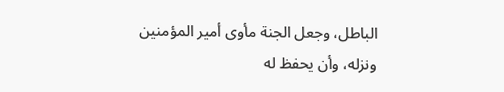الباطل، وجعل الجنة مأوى أمير المؤمنين ونزله، وأن يحفظ له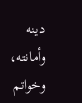دينه وأمانته، وخواتم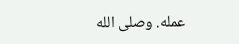عمله. وصلى الله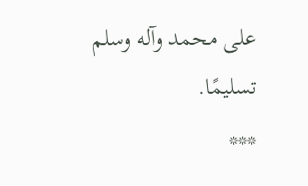على محمد وآله وسلم تسليمًا.
***